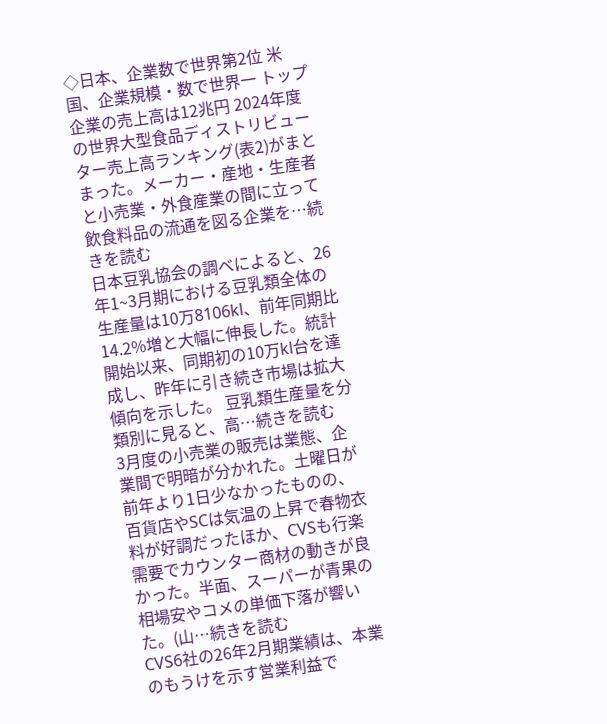◇日本、企業数で世界第2位 米国、企業規模・数で世界一 トップ企業の売上高は12兆円 2024年度の世界大型食品ディストリビューター売上高ランキング(表2)がまとまった。メーカー・産地・生産者と小売業・外食産業の間に立って飲食料品の流通を図る企業を…続きを読む
日本豆乳協会の調べによると、26年1~3月期における豆乳類全体の生産量は10万8106kl、前年同期比14.2%増と大幅に伸長した。統計開始以来、同期初の10万kl台を達成し、昨年に引き続き市場は拡大傾向を示した。 豆乳類生産量を分類別に見ると、高…続きを読む
3月度の小売業の販売は業態、企業間で明暗が分かれた。土曜日が前年より1日少なかったものの、百貨店やSCは気温の上昇で春物衣料が好調だったほか、CVSも行楽需要でカウンター商材の動きが良かった。半面、スーパーが青果の相場安やコメの単価下落が響いた。(山…続きを読む
CVS6社の26年2月期業績は、本業のもうけを示す営業利益で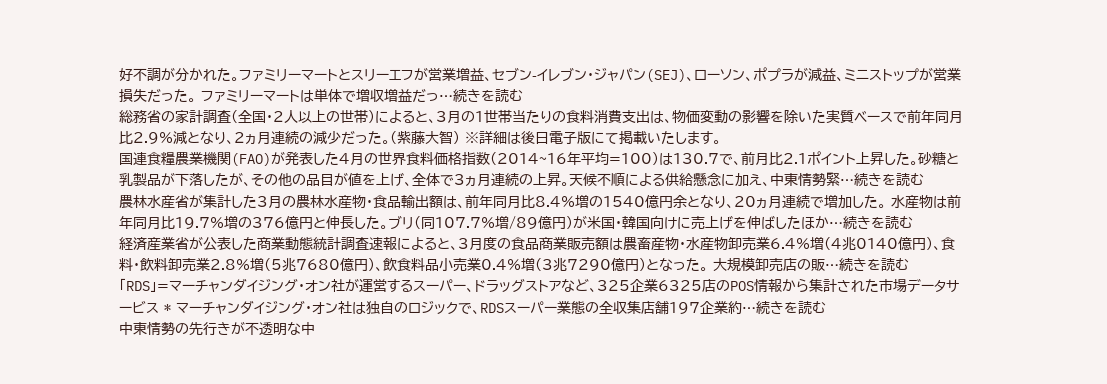好不調が分かれた。ファミリーマートとスリーエフが営業増益、セブン-イレブン・ジャパン(SEJ)、ローソン、ポプラが減益、ミニストップが営業損失だった。 ファミリーマートは単体で増収増益だっ…続きを読む
総務省の家計調査(全国・2人以上の世帯)によると、3月の1世帯当たりの食料消費支出は、物価変動の影響を除いた実質ベースで前年同月比2.9%減となり、2ヵ月連続の減少だった。(紫藤大智) ※詳細は後日電子版にて掲載いたします。
国連食糧農業機関(FAO)が発表した4月の世界食料価格指数(2014~16年平均=100)は130.7で、前月比2.1ポイント上昇した。砂糖と乳製品が下落したが、その他の品目が値を上げ、全体で3ヵ月連続の上昇。天候不順による供給懸念に加え、中東情勢緊…続きを読む
農林水産省が集計した3月の農林水産物・食品輸出額は、前年同月比8.4%増の1540億円余となり、20ヵ月連続で増加した。 水産物は前年同月比19.7%増の376億円と伸長した。ブリ(同107.7%増/89億円)が米国・韓国向けに売上げを伸ばしたほか…続きを読む
経済産業省が公表した商業動態統計調査速報によると、3月度の食品商業販売額は農畜産物・水産物卸売業6.4%増(4兆0140億円)、食料・飲料卸売業2.8%増(5兆7680億円)、飲食料品小売業0.4%増(3兆7290億円)となった。 大規模卸売店の販…続きを読む
「RDS」=マーチャンダイジング・オン社が運営するスーパー、ドラッグストアなど、325企業6325店のPOS情報から集計された市場データサービス * マーチャンダイジング・オン社は独自のロジックで、RDSスーパー業態の全収集店舗197企業約…続きを読む
中東情勢の先行きが不透明な中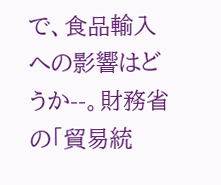で、食品輸入への影響はどうか--。財務省の「貿易統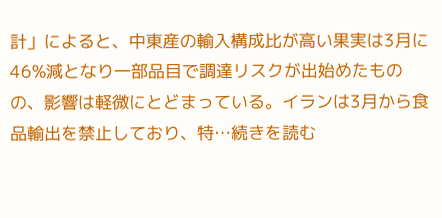計」によると、中東産の輸入構成比が高い果実は3月に46%減となり一部品目で調達リスクが出始めたものの、影響は軽微にとどまっている。イランは3月から食品輸出を禁止しており、特…続きを読む